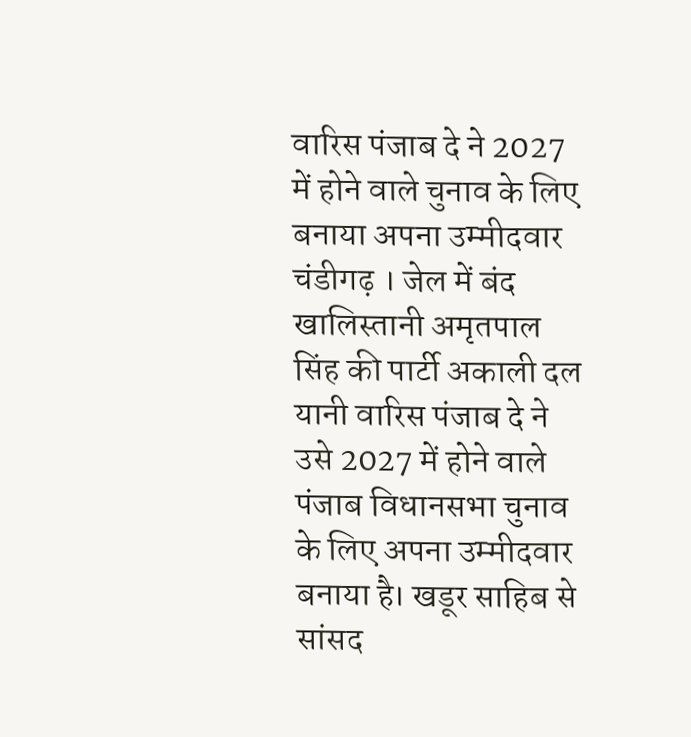वारिस पंजाब दे ने 2027 में होने वाले चुनाव के लिए बनाया अपना उम्मीदवार
चंडीगढ़ । जेल में बंद खालिस्तानी अमृतपाल सिंह की पार्टी अकाली दल यानी वारिस पंजाब दे ने उसे 2027 में होने वाले पंजाब विधानसभा चुनाव के लिए अपना उम्मीदवार बनाया है। खडूर साहिब से सांसद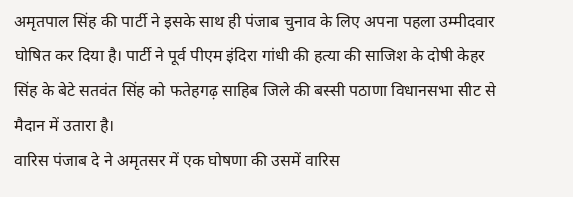अमृतपाल सिंह की पार्टी ने इसके साथ ही पंजाब चुनाव के लिए अपना पहला उम्मीदवार घोषित कर दिया है। पार्टी ने पूर्व पीएम इंदिरा गांधी की हत्या की साजिश के दोषी केहर सिंह के बेटे सतवंत सिंह को फतेहगढ़ साहिब जिले की बस्सी पठाणा विधानसभा सीट से मैदान में उतारा है।
वारिस पंजाब दे ने अमृतसर में एक घोषणा की उसमें वारिस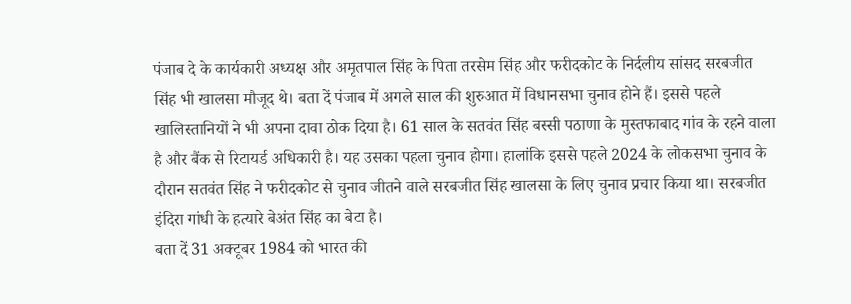पंजाब दे के कार्यकारी अध्यक्ष और अमृतपाल सिंह के पिता तरसेम सिंह और फरीदकोट के निर्दलीय सांसद सरबजीत सिंह भी खालसा मौजूद थे। बता दें पंजाब में अगले साल की शुरुआत में विधानसभा चुनाव होने हैं। इससे पहले खालिस्तानियों ने भी अपना दावा ठोक दिया है। 61 साल के सतवंत सिंह बस्सी पठाणा के मुस्तफाबाद गांव के रहने वाला है और बैंक से रिटायर्ड अधिकारी है। यह उसका पहला चुनाव होगा। हालांकि इससे पहले 2024 के लोकसभा चुनाव के दौरान सतवंत सिंह ने फरीदकोट से चुनाव जीतने वाले सरबजीत सिंह खालसा के लिए चुनाव प्रचार किया था। सरबजीत इंदिरा गांधी के हत्यारे बेअंत सिंह का बेटा है।
बता दें 31 अक्टूबर 1984 को भारत की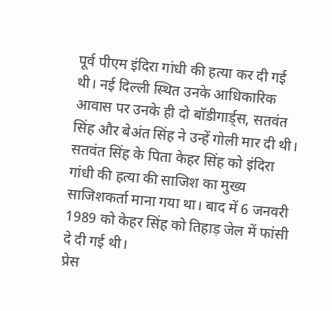पूर्व पीएम इंदिरा गांधी की हत्या कर दी गई थी। नई दिल्ली स्थित उनके आधिकारिक आवास पर उनके ही दो बॉडीगार्ड्स, सतवंत सिंह और बेअंत सिंह ने उन्हें गोली मार दी थी। सतवंत सिंह के पिता केहर सिंह को इंदिरा गांधी की हत्या की साजिश का मुख्य साजिशकर्ता माना गया था। बाद में 6 जनवरी 1989 को केहर सिंह को तिहाड़ जेल में फांसी दे दी गई थी।
प्रेस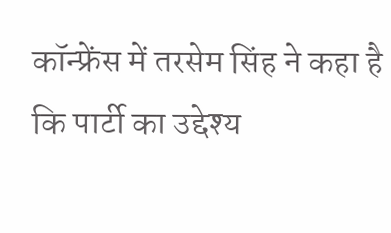कॉन्फ्रेंस में तरसेम सिंह ने कहा है कि पार्टी का उद्देश्य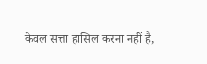केवल सत्ता हासिल करना नहीं है,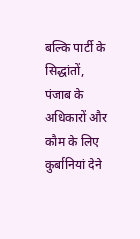बल्कि पार्टी के सिद्धांतों, पंजाब के अधिकारों और कौम के लिए कुर्बानियां देने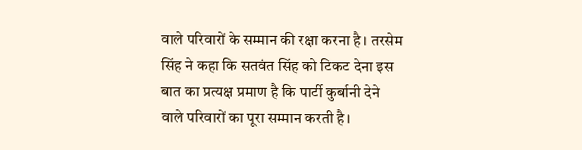वाले परिवारों के सम्मान की रक्षा करना है। तरसेम सिंह ने कहा कि सतवंत सिंह को टिकट देना इस बात का प्रत्यक्ष प्रमाण है कि पार्टी कुर्बानी देने वाले परिवारों का पूरा सम्मान करती है।